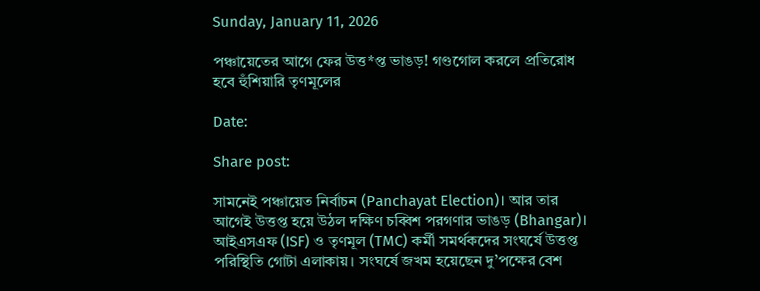Sunday, January 11, 2026

পঞ্চায়েতের আগে ফের উত্ত*প্ত ভাঙড়! গণ্ডগোল করলে প্রতিরোধ হবে হুঁশিয়ারি তৃণমূলের

Date:

Share post:

সামনেই পঞ্চায়েত নির্বাচন (Panchayat Election)। আর তার আগেই উত্তপ্ত হয়ে উঠল দক্ষিণ চব্বিশ পরগণার ভাঙড় (Bhangar)। আইএসএফ (ISF) ও তৃণমূল (TMC) কর্মী সমর্থকদের সংঘর্ষে উত্তপ্ত পরিস্থিতি গোটা এলাকায়। সংঘর্ষে জখম হয়েছেন দু’পক্ষের বেশ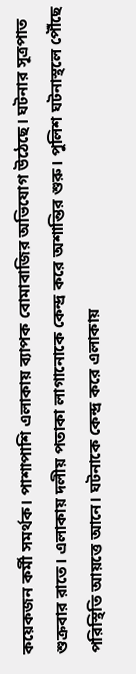কয়েকজন কর্মী সমর্থক। পাশাপাশি এলাকায় ব্যাপক বোমাবাজির অভিযোগ উঠেছে। ঘটনার সূত্রপাত শুক্রবার রাতে। এলাকায় দলীয় পতাকা লাগানোকে কেন্দ্র করে অশান্তির শুরু। পুলিশ ঘটনাস্থলে পৌঁছে পরিস্থিতি আয়ত্তে আনে। ঘটনাকে কেন্দ্র করে এলাকায়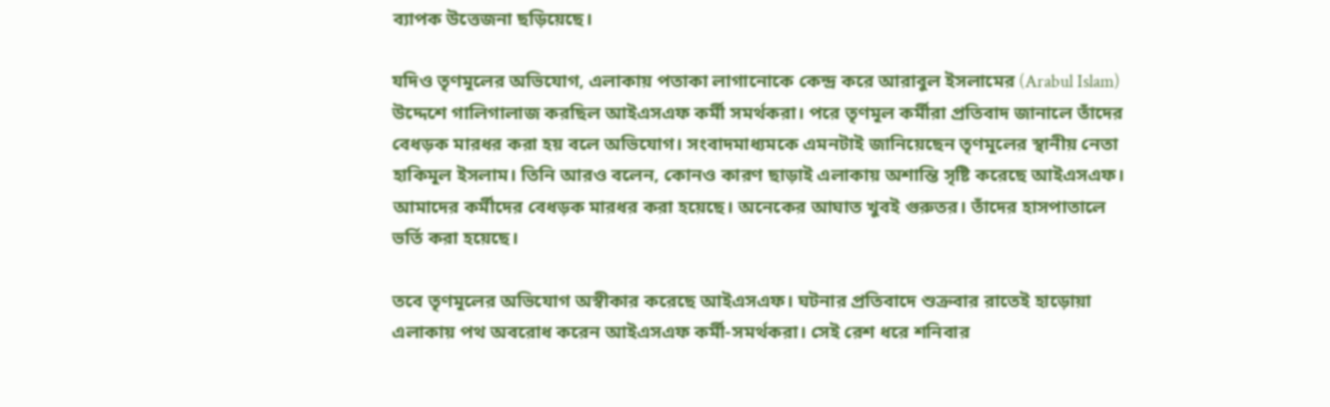ব্যাপক উত্তেজনা ছড়িয়েছে।

যদিও তৃণমূলের অভিযোগ, এলাকায় পতাকা লাগানোকে কেন্দ্র করে আরাবুল ইসলামের (Arabul Islam) উদ্দেশে গালিগালাজ করছিল আইএসএফ কর্মী সমর্থকরা। পরে তৃণমূল কর্মীরা প্রতিবাদ জানালে তাঁদের বেধড়ক মারধর করা হয় বলে অভিযোগ। সংবাদমাধ্যমকে এমনটাই জানিয়েছেন তৃণমূলের স্থানীয় নেতা হাকিমূল ইসলাম। তিনি আরও বলেন, কোনও কারণ ছাড়াই এলাকায় অশান্তি সৃষ্টি করেছে আইএসএফ। আমাদের কর্মীদের বেধড়ক মারধর করা হয়েছে। অনেকের আঘাত খুবই গুরুতর। তাঁদের হাসপাতালে ভর্তি করা হয়েছে।

তবে তৃণমূলের অভিযোগ অস্বীকার করেছে আইএসএফ। ঘটনার প্রতিবাদে শুক্রবার রাতেই হাড়োয়া এলাকায় পথ অবরোধ করেন আইএসএফ কর্মী-সমর্থকরা। সেই রেশ ধরে শনিবার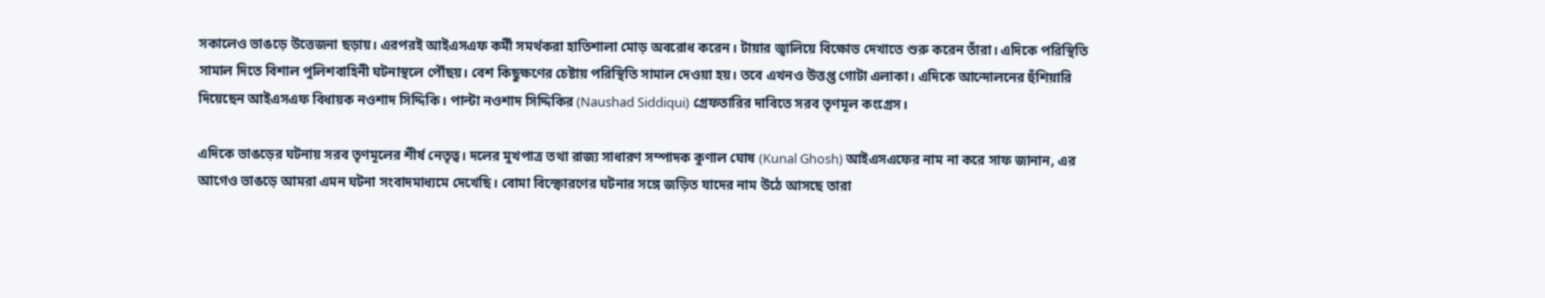সকালেও ভাঙড়ে উত্তেজনা ছড়ায়। এরপরই আইএসএফ কর্মী সমর্থকরা হাতিশালা মোড় অবরোধ করেন। টায়ার জ্বালিয়ে বিক্ষোভ দেখাতে শুরু করেন তাঁরা। এদিকে পরিস্থিতি সামাল দিতে বিশাল পুলিশবাহিনী ঘটনাস্থলে পৌঁছয়। বেশ কিছুক্ষণের চেষ্টায় পরিস্থিতি সামাল দেওয়া হয়। তবে এখনও উত্তপ্ত গোটা এলাকা। এদিকে আন্দোলনের হুঁশিয়ারি দিয়েছেন আইএসএফ বিধায়ক নওশাদ সিদ্দিকি। পাল্টা নওশাদ সিদ্দিকির (Naushad Siddiqui) গ্রেফতারির দাবিতে সরব তৃণমূল কংগ্রেস।

এদিকে ভাঙড়ের ঘটনায় সরব তৃণমূলের শীর্ষ নেতৃত্ব। দলের মুখপাত্র তথা রাজ্য সাধারণ সম্পাদক কুণাল ঘোষ (Kunal Ghosh) আইএসএফের নাম না করে সাফ জানান, এর আগেও ভাঙড়ে আমরা এমন ঘটনা সংবাদমাধ্যমে দেখেছি। বোমা বিস্ফোরণের ঘটনার সঙ্গে জড়িত যাদের নাম উঠে আসছে তারা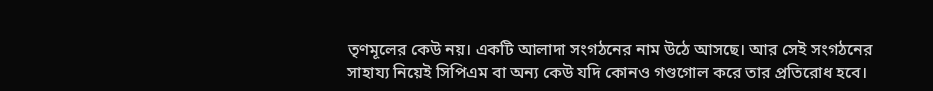তৃণমূলের কেউ নয়। একটি আলাদা সংগঠনের নাম উঠে আসছে। আর সেই সংগঠনের সাহায্য নিয়েই সিপিএম বা অন্য কেউ যদি কোনও গণ্ডগোল করে তার প্রতিরোধ হবে।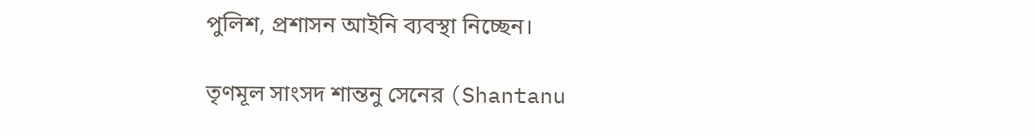পুলিশ, প্রশাসন আইনি ব্যবস্থা নিচ্ছেন।

তৃণমূল সাংসদ শান্তনু সেনের (Shantanu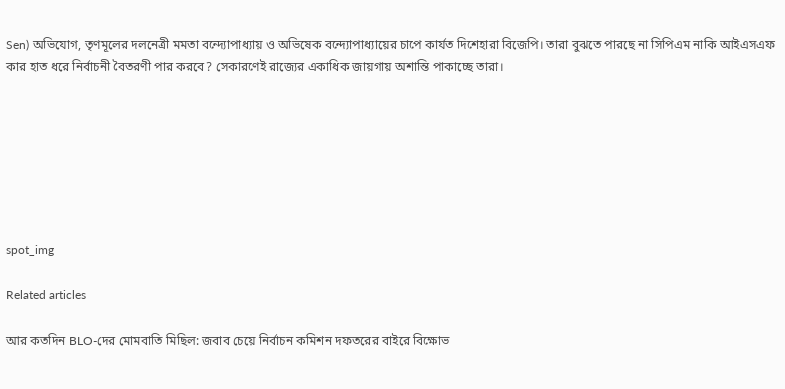Sen) অভিযোগ, তৃণমূলের দলনেত্রী মমতা বন্দ্যোপাধ্যায় ও অভিষেক বন্দ্যোপাধ্যায়ের চাপে কার্যত দিশেহারা বিজেপি। তারা বুঝতে পারছে না সিপিএম নাকি আইএসএফ কার হাত ধরে নির্বাচনী বৈতরণী পার করবে? সেকারণেই রাজ্যের একাধিক জায়গায় অশান্তি পাকাচ্ছে তারা।







spot_img

Related articles

আর কতদিন BLO-দের মোমবাতি মিছিল: জবাব চেয়ে নির্বাচন কমিশন দফতরের বাইরে বিক্ষোভ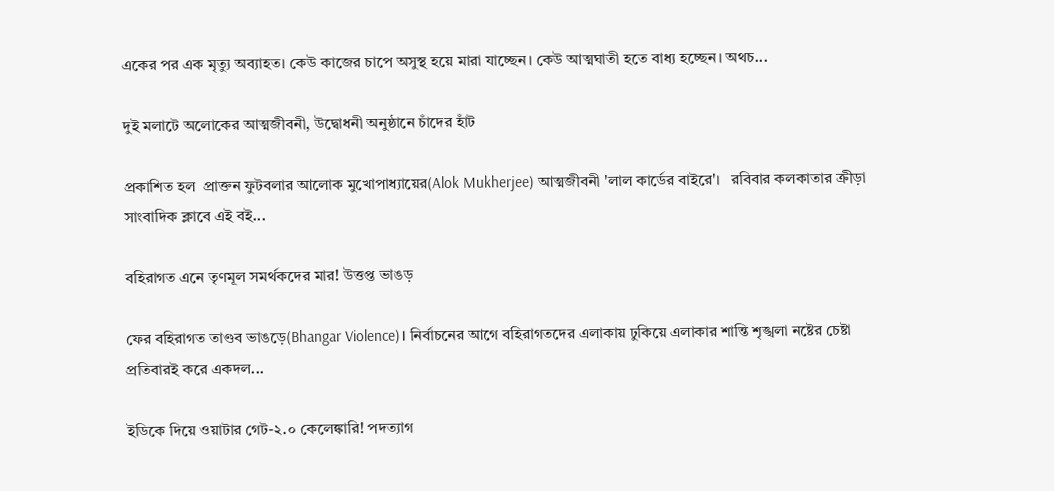একের পর এক মৃত্যু অব্যাহত। কেউ কাজের চাপে অসুস্থ হয়ে মারা যাচ্ছেন। কেউ আত্মঘাতী হতে বাধ্য হচ্ছেন। অথচ...

দুই মলাটে অলোকের আত্মজীবনী, উদ্বোধনী অনুষ্ঠানে চাঁদের হাঁট

প্রকাশিত হল  প্রাক্তন ফুটবলার আলোক মুখোপাধ্যায়ের(Alok Mukherjee) আত্মজীবনী 'লাল কার্ডের বাইরে'।   রবিবার কলকাতার ক্রীড়া সাংবাদিক ক্লাবে এই বই...

বহিরাগত এনে তৃণমূল সমর্থকদের মার! উত্তপ্ত ভাঙড়

ফের বহিরাগত তাণ্ডব ভাঙড়ে(Bhangar Violence)। নির্বাচনের আগে বহিরাগতদের এলাকায় ঢুকিয়ে এলাকার শান্তি শৃঙ্খলা নষ্টের চেষ্টা প্রতিবারই করে একদল...

ইডিকে দিয়ে ওয়াটার গেট-২.০ কেলেঙ্কারি! পদত্যাগ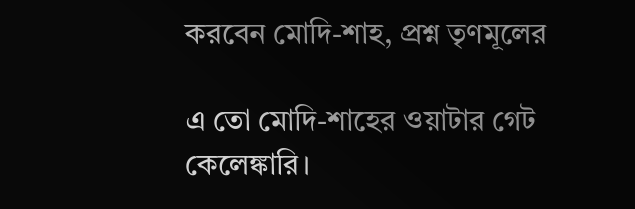করবেন মোদি-শাহ, প্রশ্ন তৃণমূলের

এ তো মোদি-শাহের ওয়াটার গেট কেলেঙ্কারি।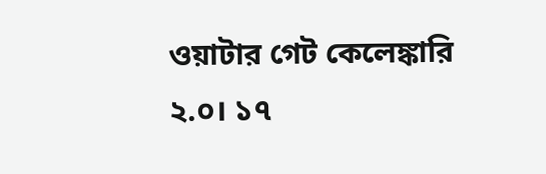ওয়াটার গেট কেলেঙ্কারি ২.০। ১৭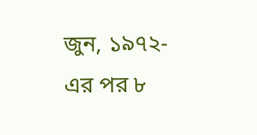জুন, ১৯৭২-এর পর ৮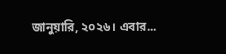জানুয়ারি, ২০২৬। এবার...